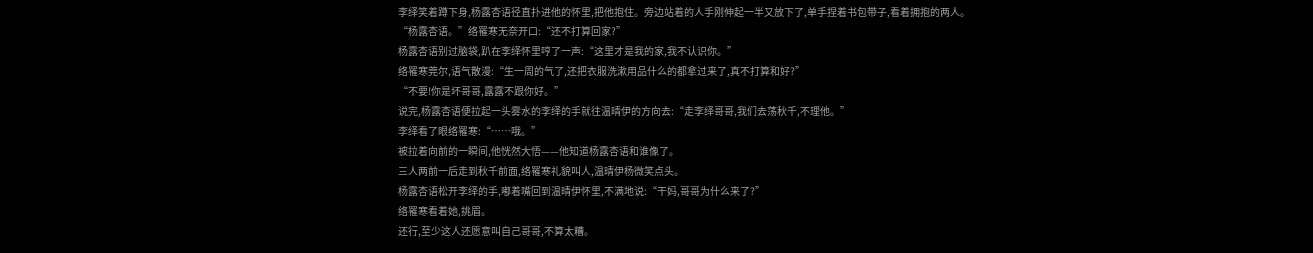李绎笑着蹲下身,杨露杏语径直扑进他的怀里,把他抱住。旁边站着的人手刚伸起一半又放下了,单手捏着书包带子,看着拥抱的两人。
“杨露杏语。”络罹寒无奈开口:“还不打算回家?”
杨露杏语别过脑袋,趴在李绎怀里哼了一声:“这里才是我的家,我不认识你。”
络罹寒莞尔,语气散漫:“生一周的气了,还把衣服洗漱用品什么的都拿过来了,真不打算和好?”
“不要!你是坏哥哥,露露不跟你好。”
说完,杨露杏语便拉起一头雾水的李绎的手就往温晴伊的方向去:“走李绎哥哥,我们去荡秋千,不理他。”
李绎看了眼络罹寒:“……哦。”
被拉着向前的一瞬间,他恍然大悟——他知道杨露杏语和谁像了。
三人两前一后走到秋千前面,络罹寒礼貌叫人,温晴伊杨微笑点头。
杨露杏语松开李绎的手,嘟着嘴回到温晴伊怀里,不满地说:“干妈,哥哥为什么来了?”
络罹寒看着她,挑眉。
还行,至少这人还愿意叫自己哥哥,不算太糟。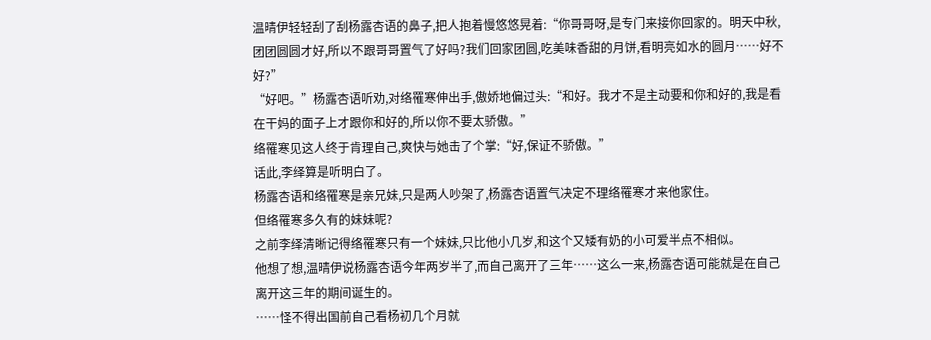温晴伊轻轻刮了刮杨露杏语的鼻子,把人抱着慢悠悠晃着:“你哥哥呀,是专门来接你回家的。明天中秋,团团圆圆才好,所以不跟哥哥置气了好吗?我们回家团圆,吃美味香甜的月饼,看明亮如水的圆月……好不好?”
“好吧。”杨露杏语听劝,对络罹寒伸出手,傲娇地偏过头:“和好。我才不是主动要和你和好的,我是看在干妈的面子上才跟你和好的,所以你不要太骄傲。”
络罹寒见这人终于肯理自己,爽快与她击了个掌:“好,保证不骄傲。”
话此,李绎算是听明白了。
杨露杏语和络罹寒是亲兄妹,只是两人吵架了,杨露杏语置气决定不理络罹寒才来他家住。
但络罹寒多久有的妹妹呢?
之前李绎清晰记得络罹寒只有一个妹妹,只比他小几岁,和这个又矮有奶的小可爱半点不相似。
他想了想,温晴伊说杨露杏语今年两岁半了,而自己离开了三年……这么一来,杨露杏语可能就是在自己离开这三年的期间诞生的。
……怪不得出国前自己看杨初几个月就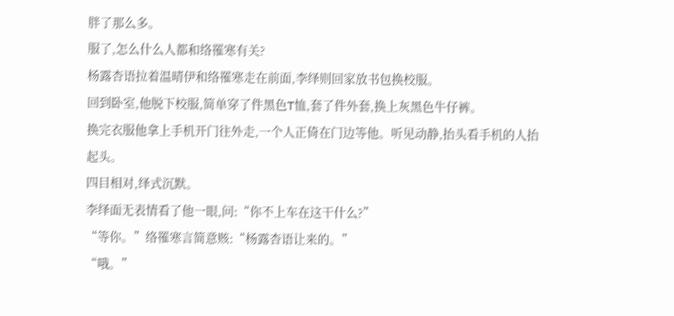胖了那么多。
服了,怎么什么人都和络罹寒有关?
杨露杏语拉着温晴伊和络罹寒走在前面,李绎则回家放书包换校服。
回到卧室,他脱下校服,简单穿了件黑色T恤,套了件外套,换上灰黑色牛仔裤。
换完衣服他拿上手机开门往外走,一个人正倚在门边等他。听见动静,抬头看手机的人抬起头。
四目相对,绎式沉默。
李绎面无表情看了他一眼,问:“你不上车在这干什么?”
“等你。”络罹寒言简意赅:“杨露杏语让来的。”
“哦。”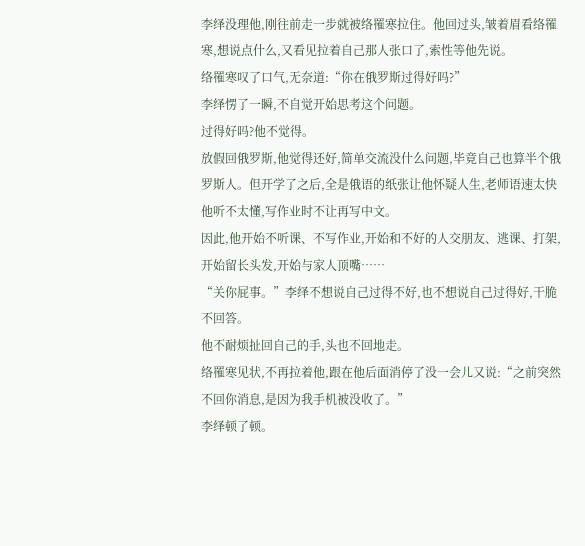李绎没理他,刚往前走一步就被络罹寒拉住。他回过头,皱着眉看络罹寒,想说点什么,又看见拉着自己那人张口了,索性等他先说。
络罹寒叹了口气,无奈道:“你在俄罗斯过得好吗?”
李绎愣了一瞬,不自觉开始思考这个问题。
过得好吗?他不觉得。
放假回俄罗斯,他觉得还好,简单交流没什么问题,毕竟自己也算半个俄罗斯人。但开学了之后,全是俄语的纸张让他怀疑人生,老师语速太快他听不太懂,写作业时不让再写中文。
因此,他开始不听课、不写作业,开始和不好的人交朋友、逃课、打架,开始留长头发,开始与家人顶嘴……
“关你屁事。”李绎不想说自己过得不好,也不想说自己过得好,干脆不回答。
他不耐烦扯回自己的手,头也不回地走。
络罹寒见状,不再拉着他,跟在他后面消停了没一会儿又说:“之前突然不回你消息,是因为我手机被没收了。”
李绎顿了顿。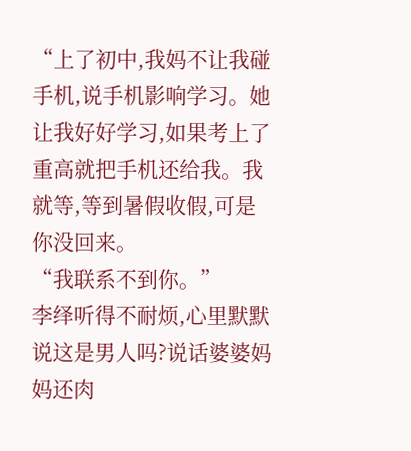“上了初中,我妈不让我碰手机,说手机影响学习。她让我好好学习,如果考上了重高就把手机还给我。我就等,等到暑假收假,可是你没回来。
“我联系不到你。”
李绎听得不耐烦,心里默默说这是男人吗?说话婆婆妈妈还肉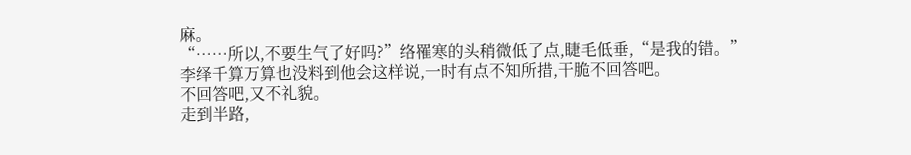麻。
“……所以,不要生气了好吗?”络罹寒的头稍微低了点,睫毛低垂,“是我的错。”
李绎千算万算也没料到他会这样说,一时有点不知所措,干脆不回答吧。
不回答吧,又不礼貌。
走到半路,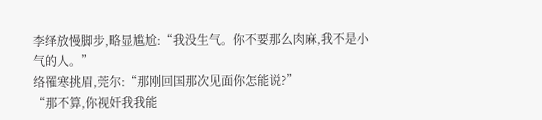李绎放慢脚步,略显尴尬:“我没生气。你不要那么肉麻,我不是小气的人。”
络罹寒挑眉,莞尔:“那刚回国那次见面你怎能说?”
“那不算,你视奸我我能